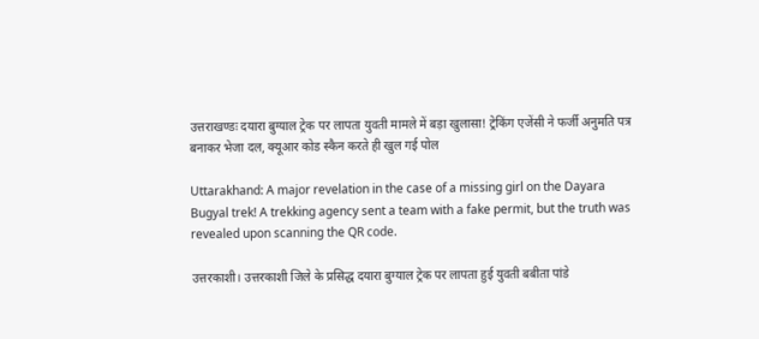उत्तराखण्डः दयारा बुग्याल ट्रेक पर लापता युवती मामले में बड़ा खुलासा! ट्रेकिंग एजेंसी ने फर्जी अनुमति पत्र बनाकर भेजा दल, क्यूआर कोड स्कैन करते ही खुल गई पोल

Uttarakhand: A major revelation in the case of a missing girl on the Dayara Bugyal trek! A trekking agency sent a team with a fake permit, but the truth was revealed upon scanning the QR code.

उत्तरकाशी। उत्तरकाशी जिले के प्रसिद्ध दयारा बुग्याल ट्रेक पर लापता हुई युवती बबीता पांडे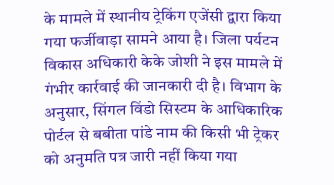के मामले में स्थानीय ट्रेकिंग एजेंसी द्वारा किया गया फर्जीवाड़ा सामने आया है। जिला पर्यटन विकास अधिकारी केके जोशी ने इस मामले में गंभीर कार्रवाई की जानकारी दी है। विभाग के अनुसार, सिंगल विंडो सिस्टम के आधिकारिक पोर्टल से बबीता पांडे नाम की किसी भी ट्रेकर को अनुमति पत्र जारी नहीं किया गया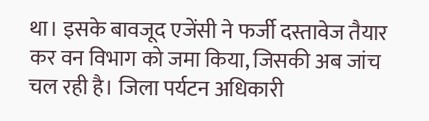था। इसके बावजूद एजेंसी ने फर्जी दस्तावेज तैयार कर वन विभाग को जमा किया, जिसकी अब जांच चल रही है। जिला पर्यटन अधिकारी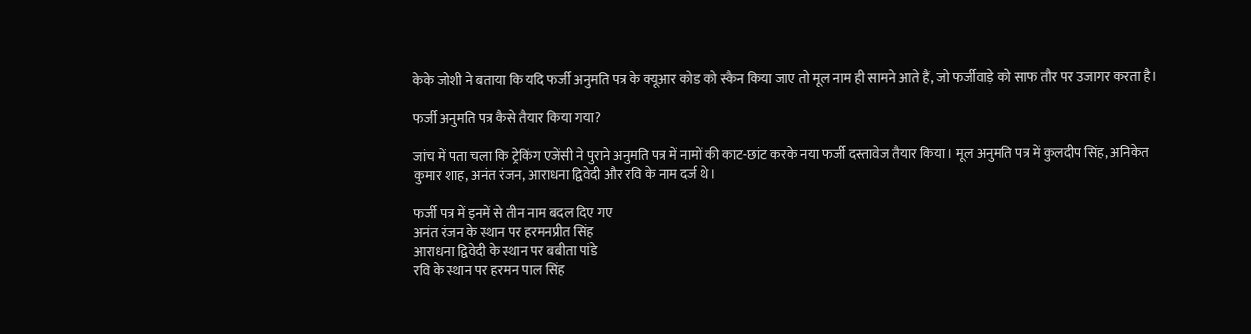केके जोशी ने बताया कि यदि फर्जी अनुमति पत्र के क्यूआर कोड को स्कैन किया जाए तो मूल नाम ही सामने आते हैं, जो फर्जीवाड़े को साफ तौर पर उजागर करता है।

फर्जी अनुमति पत्र कैसे तैयार किया गया?

जांच में पता चला कि ट्रेकिंग एजेंसी ने पुराने अनुमति पत्र में नामों की काट-छांट करके नया फर्जी दस्तावेज तैयार किया। मूल अनुमति पत्र में कुलदीप सिंह, अनिकेत कुमार शाह, अनंत रंजन, आराधना द्विवेदी और रवि के नाम दर्ज थे।

फर्जी पत्र में इनमें से तीन नाम बदल दिए गए
अनंत रंजन के स्थान पर हरमनप्रीत सिंह
आराधना द्विवेदी के स्थान पर बबीता पांडे
रवि के स्थान पर हरमन पाल सिंह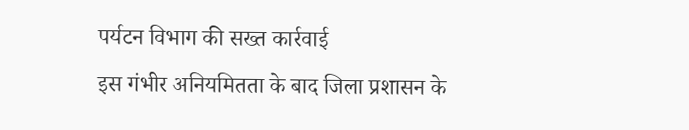पर्यटन विभाग की सख्त कार्रवाई
इस गंभीर अनियमितता के बाद जिला प्रशासन के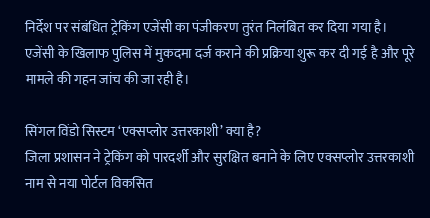निर्देश पर संबंधित ट्रेकिंग एजेंसी का पंजीकरण तुरंत निलंबित कर दिया गया है। एजेंसी के खिलाफ पुलिस में मुकदमा दर्ज कराने की प्रक्रिया शुरू कर दी गई है और पूरे मामले की गहन जांच की जा रही है।

सिंगल विंडो सिस्टम ‘एक्सप्लोर उत्तरकाशी’ क्या है?
जिला प्रशासन ने ट्रेकिंग को पारदर्शी और सुरक्षित बनाने के लिए एक्सप्लोर उत्तरकाशी नाम से नया पोर्टल विकसित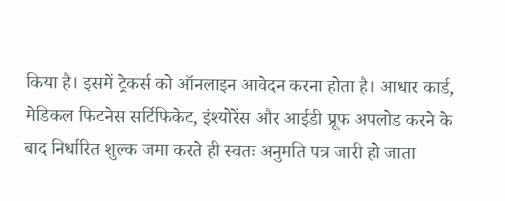किया है। इसमें ट्रेकर्स को ऑनलाइन आवेदन करना होता है। आधार कार्ड, मेडिकल फिटनेस सर्टिफिकेट, इंश्योरेंस और आईडी प्रूफ अपलोड करने के बाद निर्धारित शुल्क जमा करते ही स्वतः अनुमति पत्र जारी हो जाता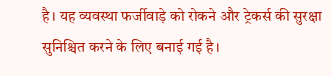है। यह व्यवस्था फर्जीवाड़े को रोकने और ट्रेकर्स की सुरक्षा सुनिश्चित करने के लिए बनाई गई है।